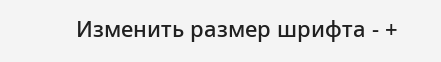Изменить размер шрифта - +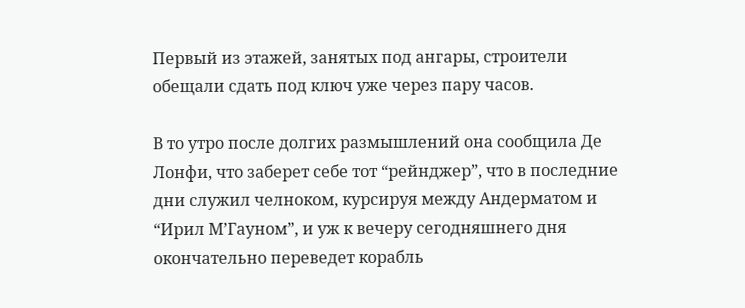Первый из этажей, занятых под ангары, строители обещали сдать под ключ уже через пару часов.

В то утро после долгих размышлений она сообщила Де Лонфи, что заберет себе тот “рейнджер”, что в последние дни служил челноком, курсируя между Андерматом и “Ирил М’Гауном”, и уж к вечеру сегодняшнего дня окончательно переведет корабль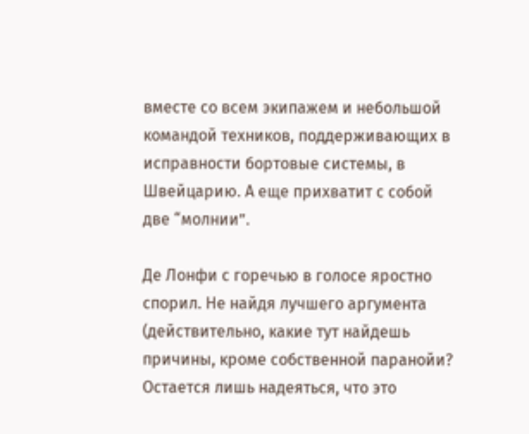вместе со всем экипажем и небольшой командой техников, поддерживающих в исправности бортовые системы, в Швейцарию. А еще прихватит с собой две “молнии”.

Де Лонфи с горечью в голосе яростно спорил. Не найдя лучшего аргумента (действительно, какие тут найдешь причины, кроме собственной паранойи? Остается лишь надеяться, что это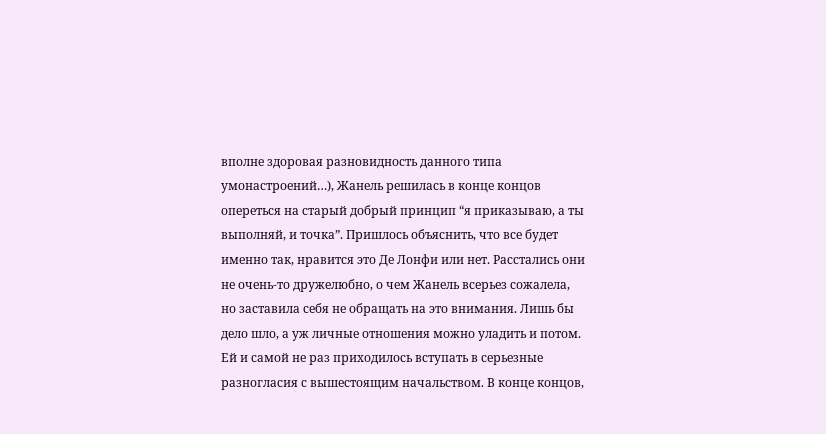вполне здоровая разновидность данного типа умонастроений…), Жанель решилась в конце концов опереться на старый добрый принцип “я приказываю, а ты выполняй, и точка”. Пришлось объяснить, что все будет именно так, нравится это Де Лонфи или нет. Расстались они не очень-то дружелюбно, о чем Жанель всерьез сожалела, но заставила себя не обращать на это внимания. Лишь бы дело шло, а уж личные отношения можно уладить и потом. Ей и самой не раз приходилось вступать в серьезные разногласия с вышестоящим начальством. В конце концов,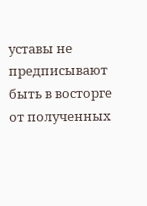уставы не предписывают быть в восторге от полученных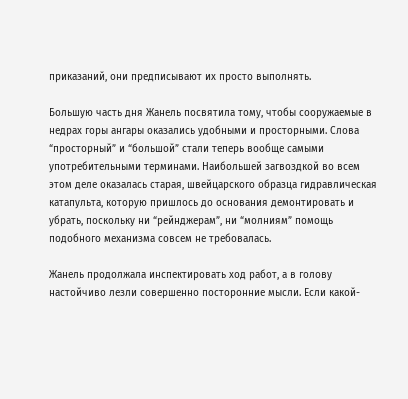приказаний, они предписывают их просто выполнять.

Большую часть дня Жанель посвятила тому, чтобы сооружаемые в недрах горы ангары оказались удобными и просторными. Слова “просторный” и “большой” стали теперь вообще самыми употребительными терминами. Наибольшей загвоздкой во всем этом деле оказалась старая, швейцарского образца гидравлическая катапульта, которую пришлось до основания демонтировать и убрать, поскольку ни “рейнджерам”, ни “молниям” помощь подобного механизма совсем не требовалась.

Жанель продолжала инспектировать ход работ, а в голову настойчиво лезли совершенно посторонние мысли. Если какой-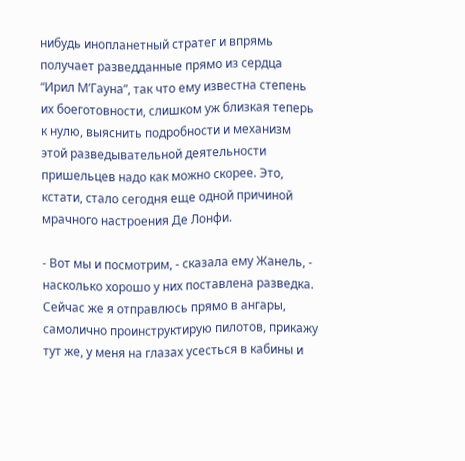нибудь инопланетный стратег и впрямь получает разведданные прямо из сердца “Ирил М’Гауна”, так что ему известна степень их боеготовности, слишком уж близкая теперь к нулю, выяснить подробности и механизм этой разведывательной деятельности пришельцев надо как можно скорее. Это, кстати, стало сегодня еще одной причиной мрачного настроения Де Лонфи.

- Вот мы и посмотрим, - сказала ему Жанель, - насколько хорошо у них поставлена разведка. Сейчас же я отправлюсь прямо в ангары, самолично проинструктирую пилотов, прикажу тут же, у меня на глазах усесться в кабины и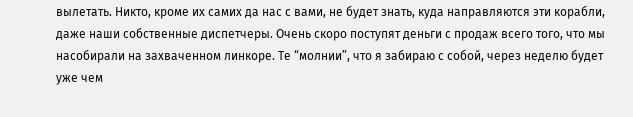вылетать. Никто, кроме их самих да нас с вами, не будет знать, куда направляются эти корабли, даже наши собственные диспетчеры. Очень скоро поступят деньги с продаж всего того, что мы насобирали на захваченном линкоре. Те “молнии”, что я забираю с собой, через неделю будет уже чем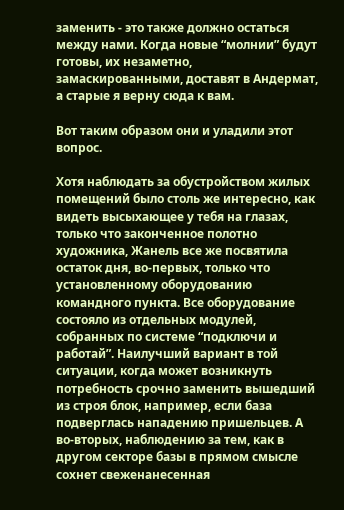заменить - это также должно остаться между нами. Когда новые “молнии” будут готовы, их незаметно, замаскированными, доставят в Андермат, а старые я верну сюда к вам.

Вот таким образом они и уладили этот вопрос.

Хотя наблюдать за обустройством жилых помещений было столь же интересно, как видеть высыхающее у тебя на глазах, только что законченное полотно художника, Жанель все же посвятила остаток дня, во-первых, только что установленному оборудованию командного пункта. Все оборудование состояло из отдельных модулей, собранных по системе “подключи и работай”. Наилучший вариант в той ситуации, когда может возникнуть потребность срочно заменить вышедший из строя блок, например, если база подверглась нападению пришельцев. А во-вторых, наблюдению за тем, как в другом секторе базы в прямом смысле сохнет свеженанесенная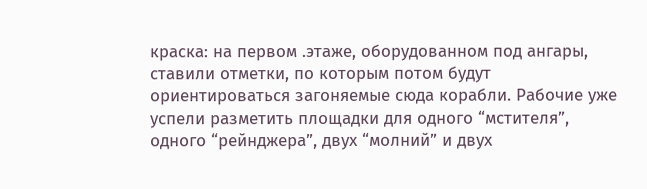краска: на первом .этаже, оборудованном под ангары, ставили отметки, по которым потом будут ориентироваться загоняемые сюда корабли. Рабочие уже успели разметить площадки для одного “мстителя”, одного “рейнджера”, двух “молний” и двух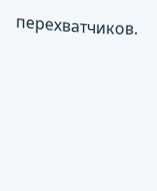перехватчиков.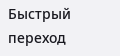Быстрый переход